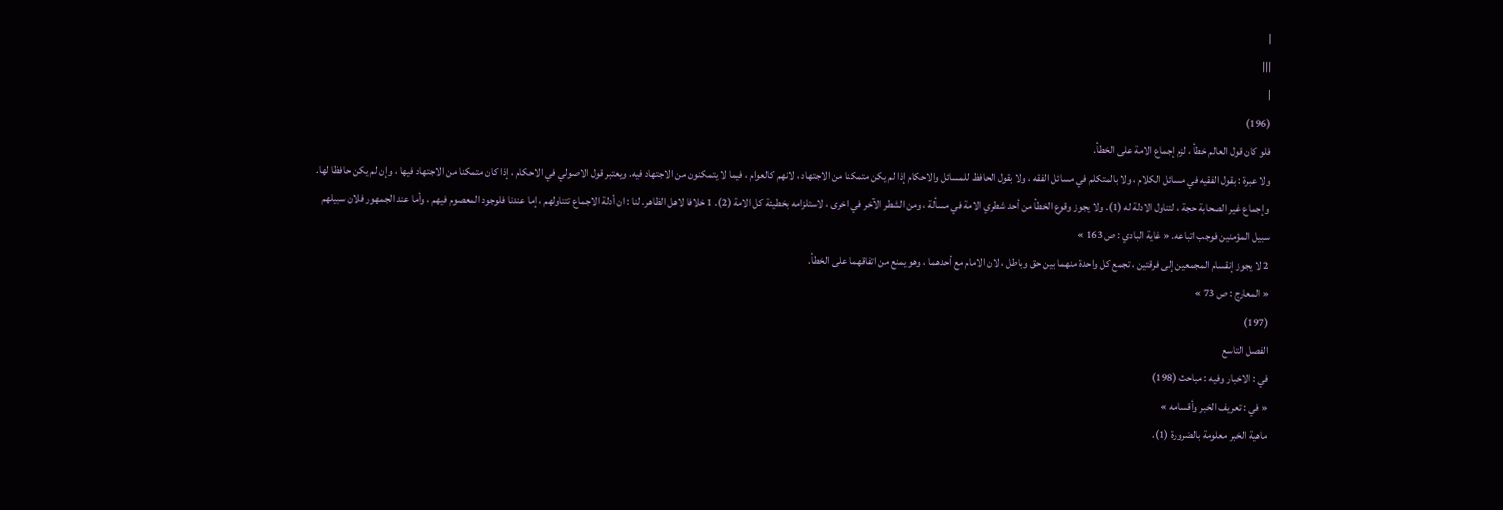|
|||
|
(196)
فلو كان قول العالم خطأ ، لزم إجماع الامة على الخطأ.
ولا عبرة : بقول الفقيه في مسائل الكلام ، ولا بالمتكلم في مسائل الفقه ، ولا بقول الحافظ للمسائل والاحكام إذا لم يكن متمكنا من الاجتهاد ، لانهم كالعوام ، فيما لا يتمكنون من الاجتهاد فيه. ويعتبر قول الاصولي في الاحكام ، إذا كان متمكنا من الاجتهاد فيها ، وإن لم يكن حافظا لها. وإجماع غير الصحابة حجة ، لتناول الادلة له (1). ولا يجوز وقوع الخطأ من أحد شطري الامة في مسألة ، ومن الشطر الآخر في اخرى ، لاستلزامه بخطيئة كل الامة (2). 1 خلافا لاهل الظاهر. لنا : ان أدلة الاجماع تتناولهم ، إما عندنا فلوجود المعصوم فيهم ، وأما عند الجمهور فلان سبيلهم سبيل المؤمنين فوجب اتباعه. « غاية البادي : ص 163 »
2 لا يجوز إنقسام المجمعين إلى فرقتين ، تجمع كل واحدة منهما بين حق وباطل ، لان الامام مع أحدهما ، وهو يمنع من اتفاقهما على الخطأ.
« المعارج : ص 73 »
(197)
الفصل التاسع
في : الاخبار وفيه : مباحث (198)
« في : تعريف الخبر وأقسامه »
ماهية الخبر معلومة بالضرورة (1).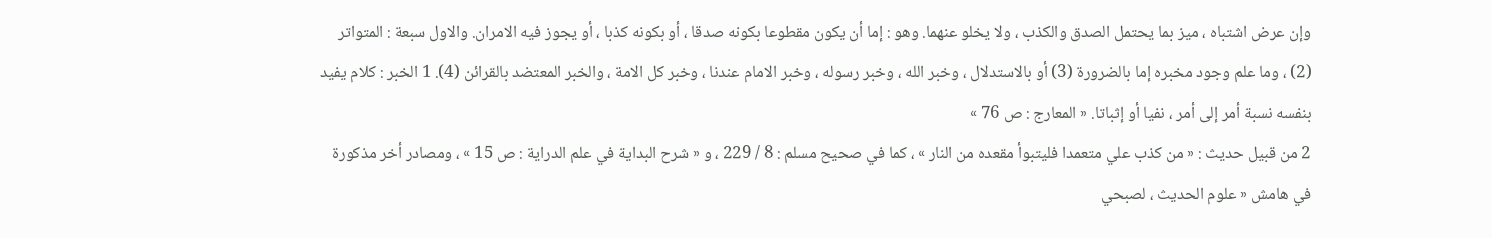وإن عرض اشتباه ، ميز بما يحتمل الصدق والكذب ، ولا يخلو عنهما. وهو : إما أن يكون مقطوعا بكونه صدقا ، أو بكونه كذبا ، أو يجوز فيه الامران. والاول سبعة : المتواتر (2) ، وما علم وجود مخبره إما بالضرورة (3) أو بالاستدلال ، وخبر الله ، وخبر رسوله ، وخبر الامام عندنا ، وخبر كل الامة ، والخبر المعتضد بالقرائن (4). 1 الخبر : كلام يفيد بنفسه نسبة أمر إلى أمر ، نفيا أو إثباتا. « المعارج : ص 76 »
2 من قبيل حديث : « من كذب علي متعمدا فليتبوأ مقعده من النار » ، كما في صحيح مسلم : 8 / 229 ، و « شرح البداية في علم الدراية : ص 15 » ، ومصادر أخر مذكورة في هامش « علوم الحديث ، لصبحي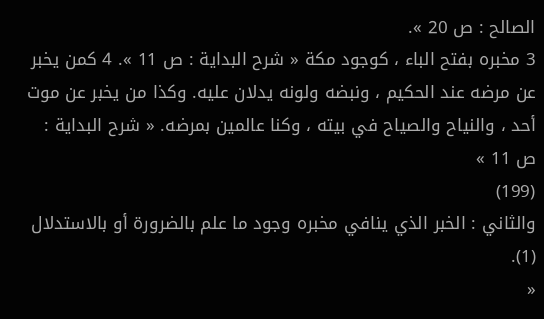الصالح : ص 20 ».
3 مخبره بفتح الباء ، كوجود مكة « شرح البداية : ص 11 ». 4 كمن يخبر عن مرضه عند الحكيم ، ونبضه ولونه يدلان عليه. وكذا من يخبر عن موت أحد ، والنياح والصياح في بيته ، وكنا عالمين بمرضه. « شرح البداية : ص 11 »
(199)
والثاني : الخبر الذي ينافي مخبره وجود ما علم بالضرورة أو بالاستدلال (1).
«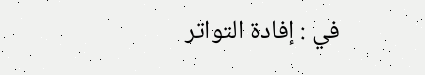في : إفادة التواتر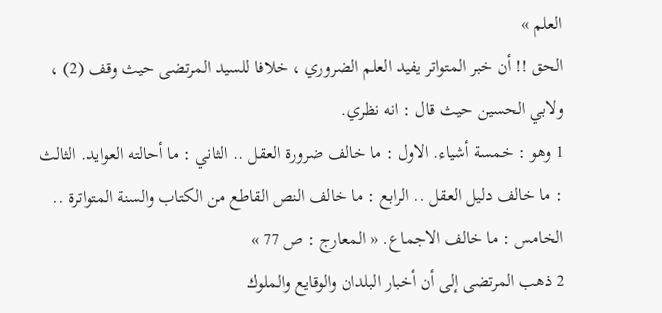العلم »
الحق !! أن خبر المتواتر يفيد العلم الضروري ، خلافا للسيد المرتضى حيث وقف (2) ، ولابي الحسين حيث قال : انه نظري.
1 وهو : خمسة أشياء. الاول : ما خالف ضرورة العقل .. الثاني : ما أحالته العوايد. الثالث : ما خالف دليل العقل .. الرابع : ما خالف النص القاطع من الكتاب والسنة المتواترة .. الخامس : ما خالف الاجماع. « المعارج : ص 77 »
2 ذهب المرتضى إلى أن أخبار البلدان والوقايع والملوك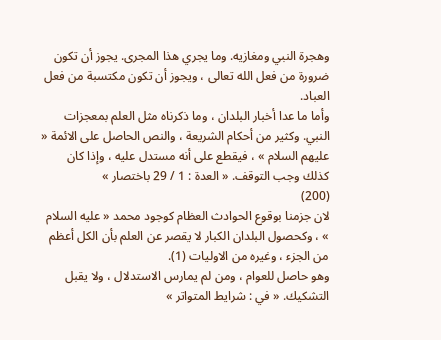وهجرة النبي ومغازيه. وما يجري هذا المجرى. يجوز أن تكون ضرورة من فعل الله تعالى ، ويجوز أن تكون مكتسبة من فعل العباد.
وأما ما عدا أخبار البلدان ، وما ذكرناه مثل العلم بمعجزات النبي. وكثير من أحكام الشريعة ، والنص الحاصل على الائمة « عليهم السلام » ، فيقطع على أنه مستدل عليه ، وإذا كان كذلك وجب التوقف. « العدة : 1 / 29 باختصار »
(200)
لان جزمنا بوقوع الحوادث العظام كوجود محمد « عليه السلام » ، وكحصول البلدان الكبار لا يقصر عن العلم بأن الكل أعظم من الجزء ، وغيره من الاوليات (1).
وهو حاصل للعوام ، ومن لم يمارس الاستدلال ، ولا يقبل التشكيك. « في : شرايط المتواتر »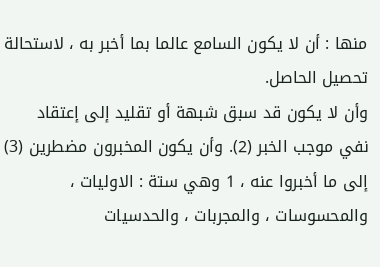منها : أن لا يكون السامع عالما بما أخبر به ، لاستحالة تحصيل الحاصل.
وأن لا يكون قد سبق شبهة أو تقليد إلى إعتقاد نفي موجب الخبر (2). وأن يكون المخبرون مضطرين (3) إلى ما أخبروا عنه ، 1 وهي ستة : الاوليات ، والمحسوسات ، والمجربات ، والحدسيات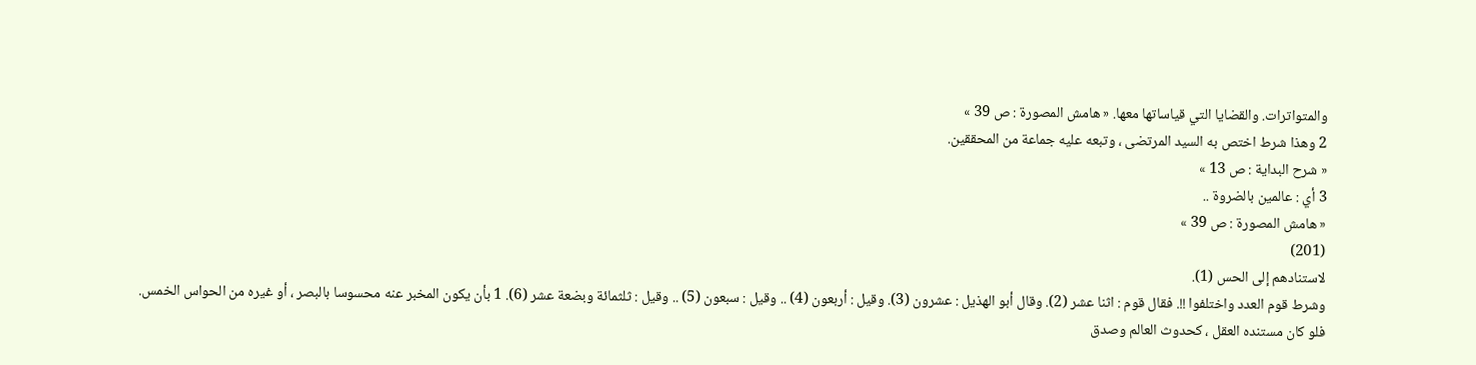والمتواترات. والقضايا التي قياساتها معها. « هامش المصورة : ص 39 »
2 وهذا شرط اختص به السيد المرتضى ، وتبعه عليه جماعة من المحققين.
« شرح البداية : ص 13 »
3 أي : عالمين بالضروة ..
« هامش المصورة : ص 39 »
(201)
لاستنادهم إلى الحس (1).
وشرط قوم العدد واختلفوا !!. فقال قوم : اثنا عشر (2). وقال أبو الهذيل : عشرون (3). وقيل : أربعون (4) .. وقيل : سبعون (5) .. وقيل : ثلثمائة وبضعة عشر (6). 1 بأن يكون المخبر عنه محسوسا بالبصر ، أو غيره من الحواس الخمس. فلو كان مستنده العقل ، كحدوث العالم وصدق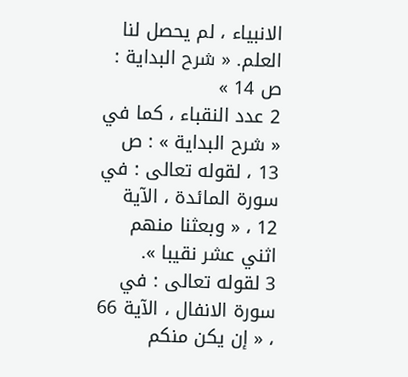الانبياء ، لم يحصل لنا العلم. « شرح البداية : ص 14 »
2 عدد النقباء ، كما في « شرح البداية » : ص 13 ، لقوله تعالى : في سورة المائدة ، الآية 12 ، « وبعثنا منهم اثني عشر نقيبا ».
3 لقوله تعالى : في سورة الانفال ، الآية 66 ، « إن يكن منكم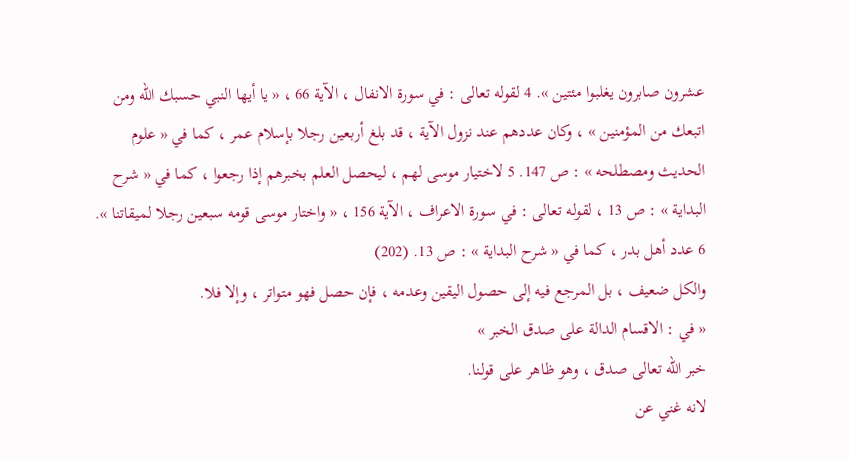عشرون صابرون يغلبوا مئتين ». 4 لقوله تعالى : في سورة الانفال ، الآية 66 ، « يا أيها النبي حسبك الله ومن اتبعك من المؤمنين » ، وكان عددهم عند نزول الآية ، قد بلغ أربعين رجلا بإسلام عمر ، كما في « علوم الحديث ومصطلحه » : ص 147. 5 لاختيار موسى لهم ، ليحصل العلم بخبرهم إذا رجعوا ، كما في « شرح البداية » : ص 13 ، لقوله تعالى : في سورة الاعراف ، الآية 156 ، « واختار موسى قومه سبعين رجلا لميقاتنا ». 6 عدد أهل بدر ، كما في « شرح البداية » : ص 13. (202)
والكل ضعيف ، بل المرجع فيه إلى حصول اليقين وعدمه ، فإن حصل فهو متواتر ، وإلا فلا.
« في : الاقسام الدالة على صدق الخبر »
خبر الله تعالى صدق ، وهو ظاهر على قولنا.
لانه غني عن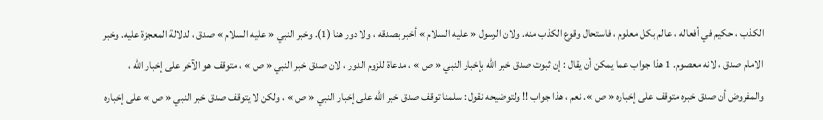الكذب ، حكيم في أفعاله ، عالم بكل معلوم ، فاستحال وقوع الكذب منه. ولان الرسول « عليه السلام » أخبر بصدقه ، ولا دور هنا (1). وخبر النبي « عليه السلام » صدق ، لدلالة المعجزة عليه. وخبر الامام صدق ، لانه معصوم. 1 هذا جواب عما يمكن أن يقال : إن ثبوت صدق خبر الله بإخبار النبي « ص » ، مدعاة للزوم الدور ، لان صدق خبر النبي « ص » ، متوقف هو الآخر على إخبار الله ، والمفروض أن صدق خبره متوقف على إخباره « ص ». نعم ، هذا جواب !! ولتوضيحه نقول : سلمنا توقف صدق خبر الله على إخبار النبي « ص » ، ولكن لا يتوقف صدق خبر النبي « ص » على إخباره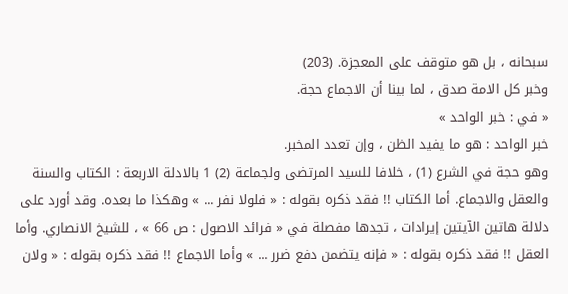سبحانه ، بل هو متوقف على المعجزة. (203)
وخبر كل الامة صدق ، لما بينا أن الاجماع حجة.
« في : خبر الواحد »
خبر الواحد : هو ما يفيد الظن ، وإن تعدد المخبر.
وهو حجة في الشرع (1) ، خلافا للسيد المرتضى ولجماعة (2) 1 بالادلة الاربعة : الكتاب والسنة والعقل والاجماع. أما الكتاب !! فقد ذكره بقوله : « فلولا نفر ... » وهكذا ما بعده. وقد أورد على دلالة هاتين الآيتين إيرادات ، تجدها مفصلة في « فرائد الاصول : ص 66 » ، للشيخ الانصاري. وأما العقل !! فقد ذكره بقوله : « فإنه يتضمن دفع ضرر ... » وأما الاجماع !! فقد ذكره بقوله : « ولان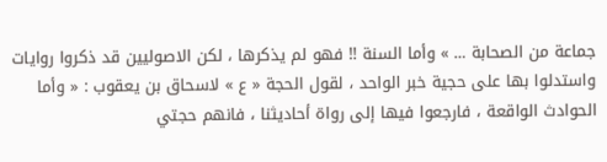جماعة من الصحابة ... » وأما السنة !! فهو لم يذكرها ، لكن الاصوليين قد ذكروا روايات واستدلوا بها على حجية خبر الواحد ، لقول الحجة « ع » لاسحاق بن يعقوب : « وأما الحوادث الواقعة ، فارجعوا فيها إلى رواة أحاديثنا ، فانهم حجتي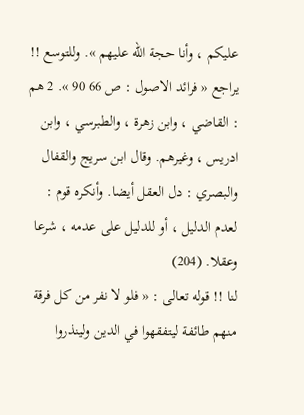عليكم ، وأنا حجة الله عليهم ». وللتوسع !! يراجع « فرائد الاصول : ص 66 90 ». 2 هم : القاضي ، وابن زهرة ، والطبرسي ، وابن ادريس ، وغيرهم. وقال ابن سريج والقفال والبصري : دل العقل أيضا. وأنكره قوم : لعدم الدليل ، أو للدليل على عدمه ، شرعا وعقلا. (204)
لنا !! قوله تعالى : « فلو لا نفر من كل فرقة منهم طائفة ليتفقهوا في الدين ولينذروا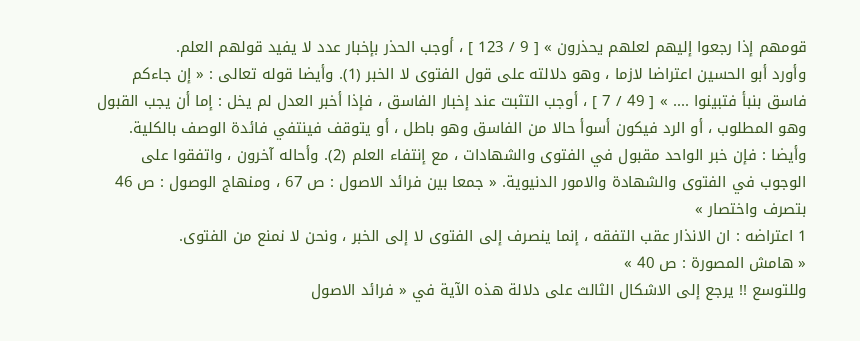قومهم إذا رجعوا إليهم لعلهم يحذرون » [ 9 / 123 ] ، أوجب الحذر بإخبار عدد لا يفيد قولهم العلم.
وأورد أبو الحسين اعتراضا لازما ، وهو دلالته على قول الفتوى لا الخبر (1). وأيضا قوله تعالى : « إن جاءكم فاسق بنبأ فتبينوا .... » [ 49 / 7 ] ، أوجب التثبت عند إخبار الفاسق ، فإذا أخبر العدل لم يخل : إما أن يجب القبول وهو المطلوب ، أو الرد فيكون أسوأ حالا من الفاسق وهو باطل ، أو يتوقف فينتفي فائدة الوصف بالكلية. وأيضا : فإن خبر الواحد مقبول في الفتوى والشهادات ، مع إنتفاء العلم (2). وأحاله آخرون ، واتفقوا على الوجوب في الفتوى والشهادة والامور الدنيوية. « جمعا بين فرائد الاصول : ص 67 ، ومنهاج الوصول : ص 46 بتصرف واختصار »
1 اعتراضه : ان الانذار عقب التفقه ، إنما ينصرف إلى الفتوى لا إلى الخبر ، ونحن لا نمنع من الفتوى.
« هامش المصورة : ص 40 »
وللتوسع !! يرجع إلى الاشكال الثالث على دلالة هذه الآية في « فرائد الاصول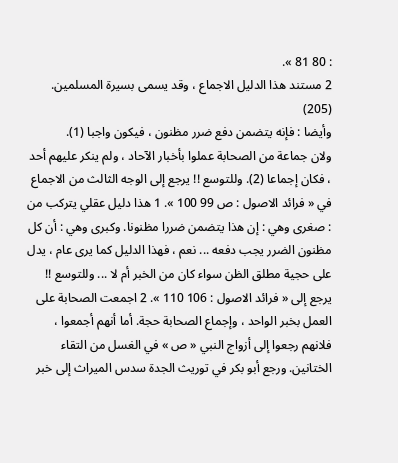: 80 81 ».
2 مستند هذا الدليل الاجماع ، وقد يسمى بسيرة المسلمين. (205)
وأيضا : فإنه يتضمن دفع ضرر مظنون ، فيكون واجبا (1).
ولان جماعة من الصحابة عملوا بأخبار الآحاد ، ولم ينكر عليهم أحد ، فكان إجماعا (2). وللتوسع !! يرجع إلى الوجه الثالث من الاجماع في « فرائد الاصول : ص 99 100 ». 1 هذا دليل عقلي يتركب من : صغرى وهي : إن هذا يتضمن ضررا مظنونا. وكبرى وهي : أن كل مظنون الضرر يجب دفعه ... نعم ، فهذا الدليل كما يرى عام ، يدل على حجية مطلق الظن سواء كان من الخبر أم لا ... وللتوسع !! يرجع إلى « فرائد الاصول : 106 110 ». 2 اجمعت الصحابة على العمل بخبر الواحد ، وإجماع الصحابة حجة. أما أنهم أجمعوا ، فلانهم رجعوا إلى أزواج النبي « ص » في الغسل من التقاء الختانين. ورجع أبو بكر في توريث الجدة سدس الميراث إلى خبر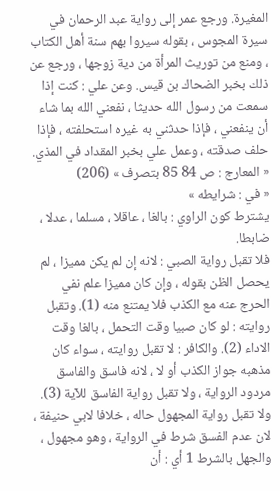المغيرة. ورجع عمر إلى رواية عبد الرحمان في سيرة المجوس ، بقوله سيروا بهم سنة أهل الكتاب ، ومنع من توريث المرأة من دية زوجها ، ورجع عن ذلك بخبر الضحاك بن قيس. وعن علي : كنت إذا سمعت من رسول الله حديثا ، نفعني الله بما شاء أن ينفعني ، فإذا حدثني به غيره استحلفته ، فإذا حلف صدقته ، وعمل علي بخبر المقداد في المذي. « المعارج : ص 84 85 بتصرف » (206)
« في : شرايطه »
يشترط كون الراوي : بالغا ، عاقلا ، مسلما ، عدلا ، ضابطا.
فلا تقبل رواية الصبي : لانه إن لم يكن مميزا ، لم يحصل الظن بقوله ، وإن كان مميزا علم نفي الحرج عنه مع الكذب فلا يمتنع منه (1). وتقبل روايته : لو كان صبيا وقت التحمل ، بالغا وقت الاداء (2). والكافر : لا تقبل روايته ، سواء كان مذهبه جواز الكذب أو لا ، لانه فاسق والفاسق مردود الرواية ، ولا تقبل رواية الفاسق للآية (3). ولا تقبل رواية المجهول حاله ، خلافا لابي حنيفة ، لان عدم الفسق شرط في الرواية ، وهو مجهول ، والجهل بالشرط 1 أي : أن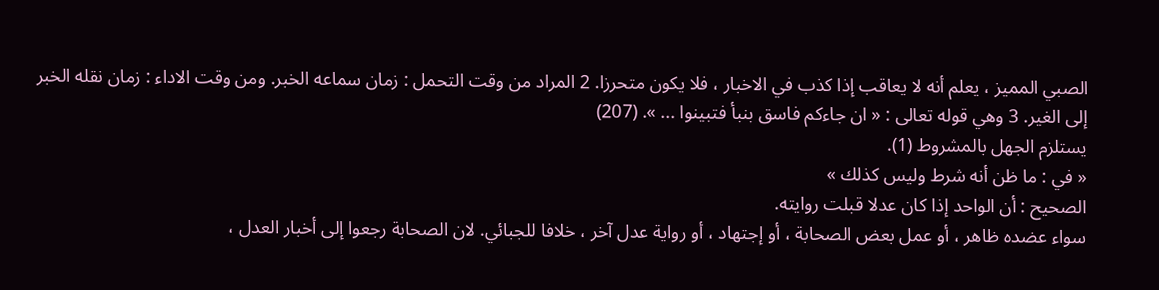الصبي المميز ، يعلم أنه لا يعاقب إذا كذب في الاخبار ، فلا يكون متحرزا. 2 المراد من وقت التحمل : زمان سماعه الخبر. ومن وقت الاداء : زمان نقله الخبر إلى الغير. 3 وهي قوله تعالى : « ان جاءكم فاسق بنبأ فتبينوا ... ». (207)
يستلزم الجهل بالمشروط (1).
« في : ما ظن أنه شرط وليس كذلك »
الصحيح : أن الواحد إذا كان عدلا قبلت روايته.
سواء عضده ظاهر ، أو عمل بعض الصحابة ، أو إجتهاد ، أو رواية عدل آخر ، خلافا للجبائي. لان الصحابة رجعوا إلى أخبار العدل ،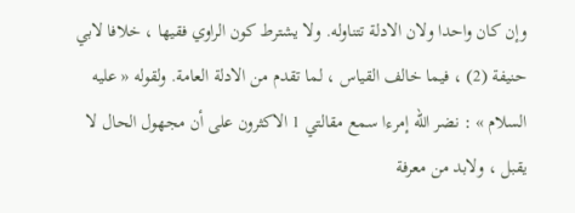وإن كان واحدا ولان الادلة تتناوله. ولا يشترط كون الراوي فقيها ، خلافا لابي حنيفة (2) ، فيما خالف القياس ، لما تقدم من الادلة العامة. ولقوله « عليه السلام » : نضر الله إمرءا سمع مقالتي 1 الاكثرون على أن مجهول الحال لا يقبل ، ولابد من معرفة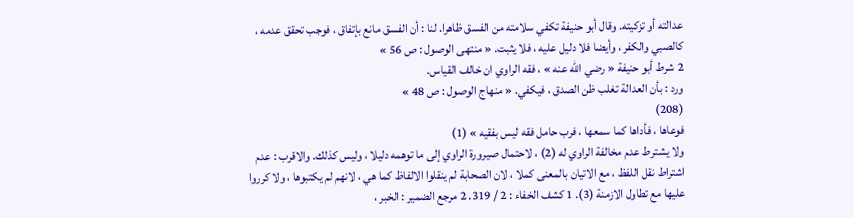عدالته أو تزكيته. وقال أبو حنيفة تكفي سلامته من الفسق ظاهرا. لنا : أن الفسق مانع بإتفاق ، فوجب تحقق عدمه ، كالصبي والكفر ، وأيضا فلا دليل عليه ، فلا يثبت. « منتهى الوصول : ص 56 »
2 شرط أبو حنيفة « رضي الله عنه » ، فقه الراوي ان خالف القياس.
ورد : بأن العدالة تغلب ظن الصدق ، فيكفي. « منهاج الوصول : ص 48 »
(208)
فوعاها ، فأداها كما سمعها ، فرب حامل فقه ليس بفقيه » (1)
ولا يشترط عدم مخالفة الراوي له (2) ، لاحتمال صيرورة الراوي إلى ما توهمه دليلا ، وليس كذلك. والاقرب : عدم اشتراط نقل اللفظ ، مع الاتيان بالمعنى كملا ، لان الصحابة لم ينقلوا الالفاظ كما هي ، لانهم لم يكتبوها ، ولا كرروا عليها مع تطاول الازمنة (3). 1 كشف الخفاء : 2 / 319. 2 مرجع الضمير : الخبر ،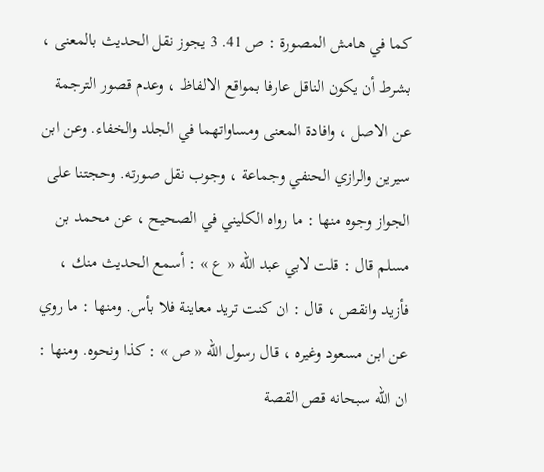كما في هامش المصورة : ص 41. 3 يجوز نقل الحديث بالمعنى ، بشرط أن يكون الناقل عارفا بمواقع الالفاظ ، وعدم قصور الترجمة عن الاصل ، وافادة المعنى ومساواتهما في الجلد والخفاء. وعن ابن سيرين والرازي الحنفي وجماعة ، وجوب نقل صورته. وحجتنا على الجواز وجوه منها : ما رواه الكليني في الصحيح ، عن محمد بن مسلم قال : قلت لابي عبد الله « ع » : أسمع الحديث منك ، فأزيد وانقص ، قال : ان كنت تريد معاينة فلا بأس. ومنها : ما روي عن ابن مسعود وغيره ، قال رسول الله « ص » : كذا ونحوه. ومنها : ان الله سبحانه قص القصة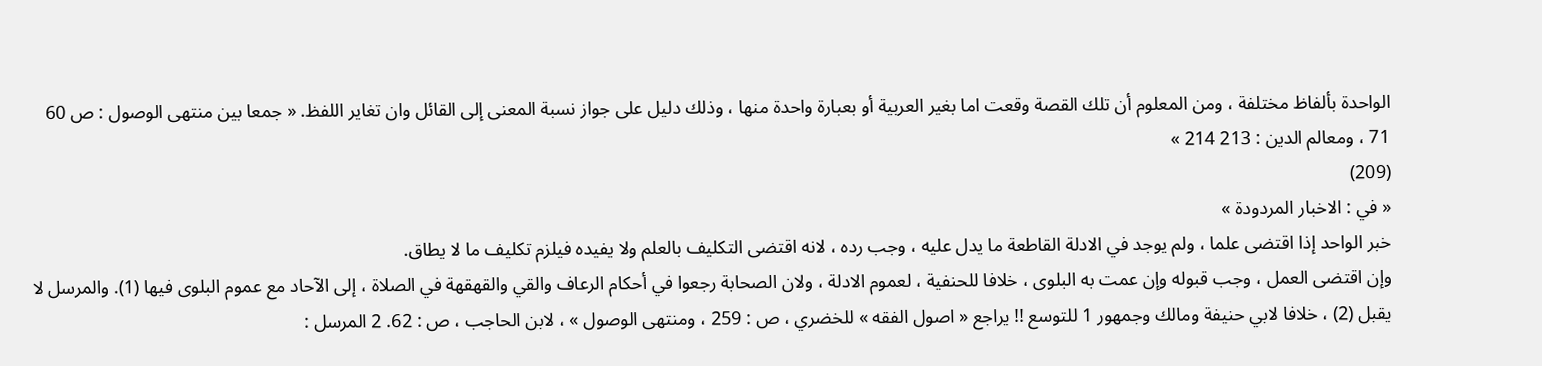الواحدة بألفاظ مختلفة ، ومن المعلوم أن تلك القصة وقعت اما بغير العربية أو بعبارة واحدة منها ، وذلك دليل على جواز نسبة المعنى إلى القائل وان تغاير اللفظ. « جمعا بين منتهى الوصول : ص 60 71 ، ومعالم الدين : 213 214 »
(209)
« في : الاخبار المردودة »
خبر الواحد إذا اقتضى علما ، ولم يوجد في الادلة القاطعة ما يدل عليه ، وجب رده ، لانه اقتضى التكليف بالعلم ولا يفيده فيلزم تكليف ما لا يطاق.
وإن اقتضى العمل ، وجب قبوله وإن عمت به البلوى ، خلافا للحنفية ، لعموم الادلة ، ولان الصحابة رجعوا في أحكام الرعاف والقي والقهقهة في الصلاة ، إلى الآحاد مع عموم البلوى فيها (1). والمرسل لا يقبل (2) ، خلافا لابي حنيفة ومالك وجمهور 1 للتوسع !! يراجع « اصول الفقه » للخضري ، ص : 259 ، ومنتهى الوصول » ، لابن الحاجب ، ص : 62. 2 المرسل :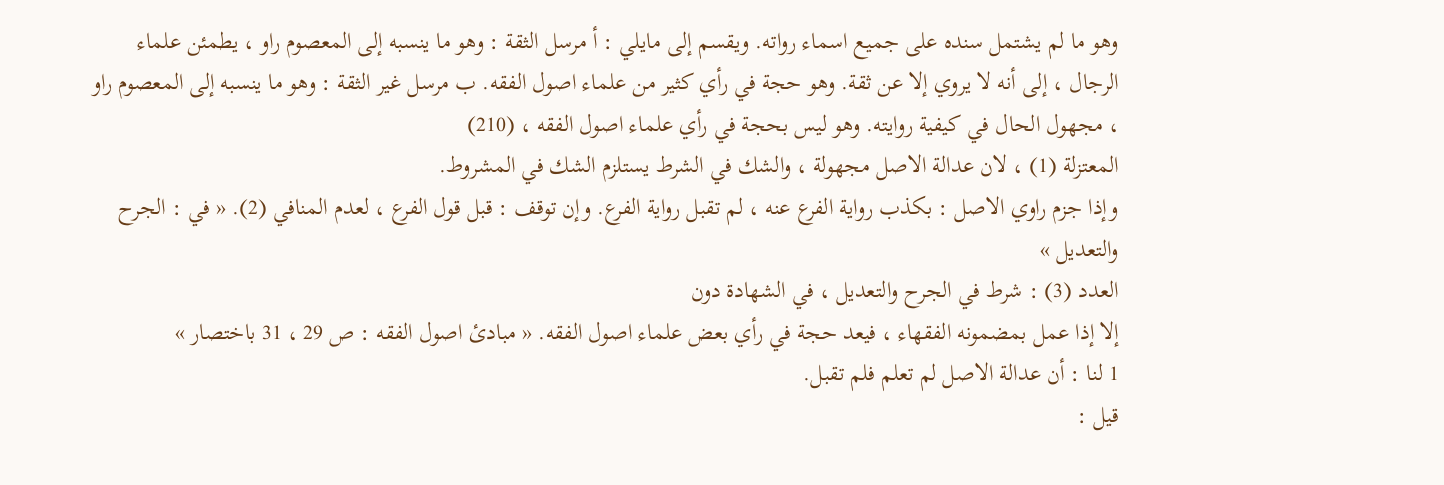وهو ما لم يشتمل سنده على جميع اسماء رواته. ويقسم إلى مايلي : أ مرسل الثقة : وهو ما ينسبه إلى المعصوم راو ، يطمئن علماء الرجال ، إلى أنه لا يروي إلا عن ثقة. وهو حجة في رأي كثير من علماء اصول الفقه. ب مرسل غير الثقة : وهو ما ينسبه إلى المعصوم راو ، مجهول الحال في كيفية روايته. وهو ليس بحجة في رأي علماء اصول الفقه ، (210)
المعتزلة (1) ، لان عدالة الاصل مجهولة ، والشك في الشرط يستلزم الشك في المشروط.
وإذا جزم راوي الاصل : بكذب رواية الفرع عنه ، لم تقبل رواية الفرع. وإن توقف : قبل قول الفرع ، لعدم المنافي (2). « في : الجرح والتعديل »
العدد (3) : شرط في الجرح والتعديل ، في الشهادة دون
إلا إذا عمل بمضمونه الفقهاء ، فيعد حجة في رأي بعض علماء اصول الفقه. « مبادئ اصول الفقه : ص 29 ، 31 باختصار »
1 لنا : أن عدالة الاصل لم تعلم فلم تقبل.
قيل :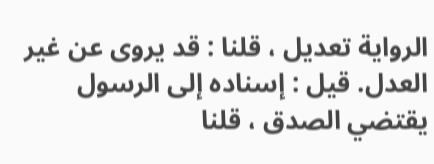الرواية تعديل ، قلنا : قد يروى عن غير العدل. قيل : إسناده إلى الرسول يقتضي الصدق ، قلنا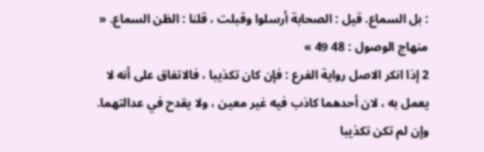: بل السماع. قيل : الصحابة أرسلوا وقبلت ، قلنا : الظن السماع. « منهاج الوصول : 48 49 »
2 إذا انكر الاصل رواية الفرع : فإن كان تكذيبا ، فالاتفاق على أنه لا يعمل به ، لان أحدهما كاذب فيه غير معين ، ولا يقدح في عدالتهما.
وإن لم تكن تكذيبا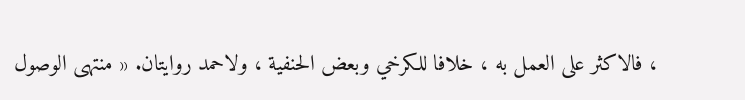، فالاكثر على العمل به ، خلافا للكرخي وبعض الحنفية ، ولاحمد روايتان. « منتهى الوصول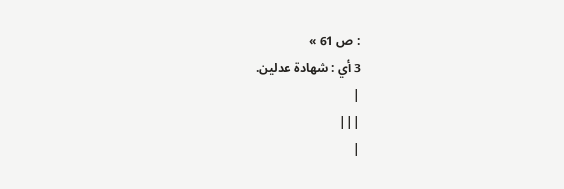: ص 61 »
3 أي : شهادة عدلين.
|
|||
|